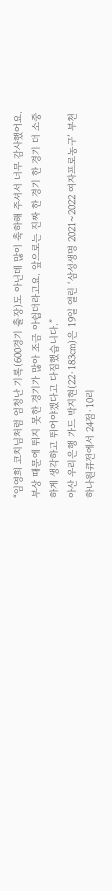“임영희 코치님처럼 엄청난 기록(600경기 출장)도 아닌데 많이 축하해 주셔서 너무 감사했어요. 부상 때문에 뛰지 못한 경기가 많아 조금 아쉽더라고요. 앞으로는 진짜 한 경기 한 경기 더 소중하게 생각하고 뛰어야겠다고 다짐했습니다.”
아산 우리은행 가드 박지현(22·183㎝)은 19일 열린 ‘삼성생명 2021~2022 여자프로농구’ 부천 하나원큐전에서 24점·10리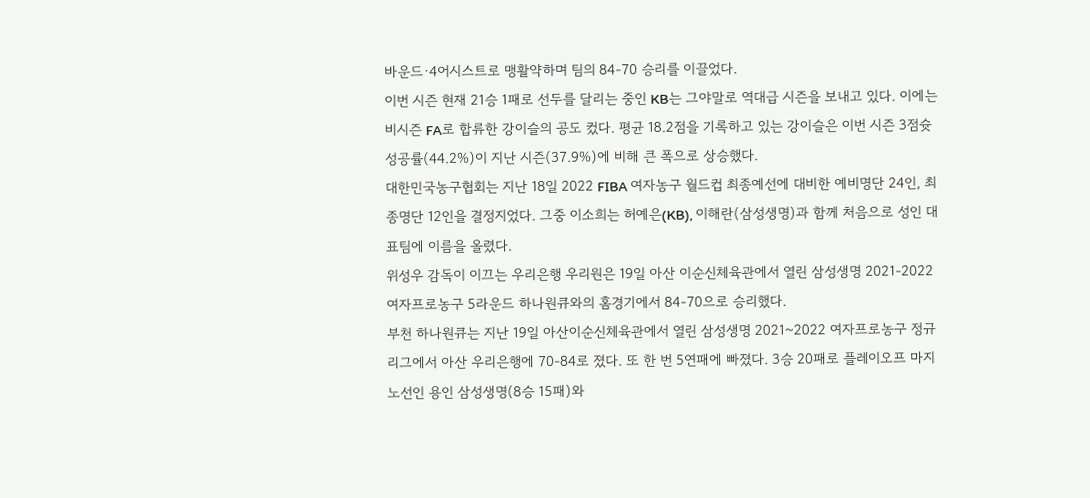바운드·4어시스트로 맹활약하며 팀의 84-70 승리를 이끌었다.
이번 시즌 현재 21승 1패로 선두를 달리는 중인 KB는 그야말로 역대급 시즌을 보내고 있다. 이에는 비시즌 FA로 합류한 강이슬의 공도 컸다. 평균 18.2점을 기록하고 있는 강이슬은 이번 시즌 3점슛 성공률(44.2%)이 지난 시즌(37.9%)에 비해 큰 폭으로 상승했다.
대한민국농구협회는 지난 18일 2022 FIBA 여자농구 월드컵 최종예선에 대비한 예비명단 24인, 최종명단 12인을 결정지었다. 그중 이소희는 허예은(KB), 이해란(삼성생명)과 함께 처음으로 성인 대표팀에 이름을 올렸다.
위성우 감독이 이끄는 우리은행 우리원은 19일 아산 이순신체육관에서 열린 삼성생명 2021-2022 여자프로농구 5라운드 하나원큐와의 홈경기에서 84-70으로 승리했다.
부천 하나원큐는 지난 19일 아산이순신체육관에서 열린 삼성생명 2021~2022 여자프로농구 정규리그에서 아산 우리은행에 70-84로 졌다. 또 한 번 5연패에 빠졌다. 3승 20패로 플레이오프 마지노선인 용인 삼성생명(8승 15패)와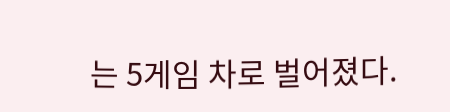는 5게임 차로 벌어졌다.